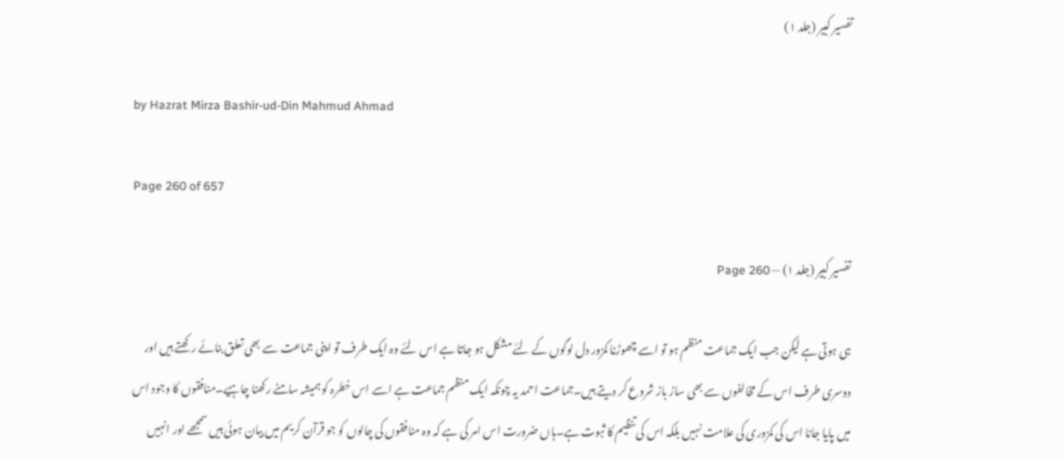تفسیر کبیر (جلد ۱)

by Hazrat Mirza Bashir-ud-Din Mahmud Ahmad

Page 260 of 657

تفسیر کبیر (جلد ۱) — Page 260

ہی ہوتی ہے لیکن جب ایک جماعت منظم ہو تو اسے چھوڑنا کمزور دل لوگوں کے لئے مشکل ہو جاتا ہے اس لئے وہ ایک طرف تو اپنی جماعت سے بھی تعلق بنائے رکھتے ہیں اور دوسری طرف اس کے مخالفوں سے بھی ساز باز شروع کر دیتے ہیں۔جماعت احمد یہ چونکہ ایک منظم جماعت ہے اسے اس خطرہ کو ہمیشہ سامنے رکھنا چاہیے۔منافقوں کا وجود اس میں پایا جانا اس کی کمزوری کی علامت نہیں بلکہ اس کی تنظیم کا ثبوت ہے۔ہاں ضرورت اس امر کی ہے کہ وہ منافقوں کی چالوں کو جو قرآن کریم میں بیان ہوئی ہیں سمجھے اور انہیں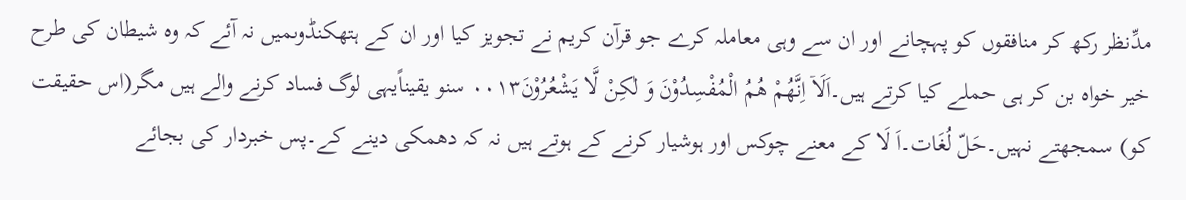مدِّنظر رکھ کر منافقوں کو پہچانے اور ان سے وہی معاملہ کرے جو قرآن کریم نے تجویز کیا اور ان کے ہتھکنڈوںمیں نہ آئے کہ وہ شیطان کی طرح خیر خواہ بن کر ہی حملے کیا کرتے ہیں۔اَلَاۤ اِنَّهُمْ هُمُ الْمُفْسِدُوْنَ وَ لٰكِنْ لَّا يَشْعُرُوْنَ۰۰۱۳ سنو یقیناًیہی لوگ فساد کرنے والے ہیں مگر(اس حقیقت کو) سمجھتے نہیں۔حَلّ لُغَات۔اَ لَا کے معنے چوکس اور ہوشیار کرنے کے ہوتے ہیں نہ کہ دھمکی دینے کے۔پس خبردار کی بجائے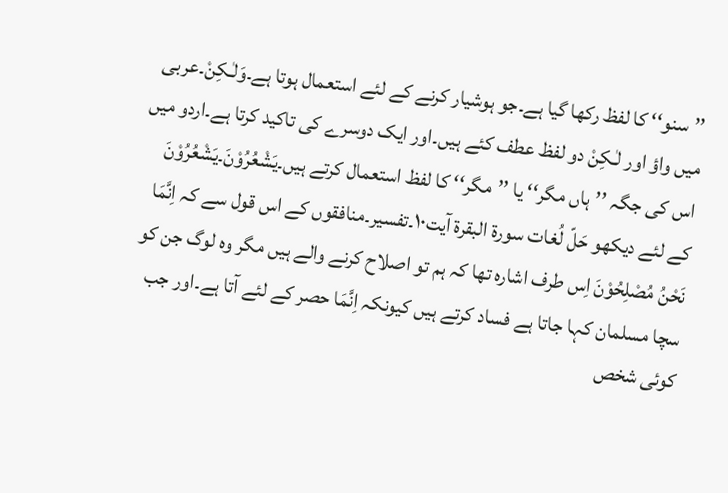’’سنو‘‘ کا لفظ رکھا گیا ہے۔جو ہوشیار کرنے کے لئے استعمال ہوتا ہے۔وَلٰـکِنْ۔عربی میں واؤ اور لٰـکِنْ دو لفظ عطف کئے ہیں۔اور ایک دوسرے کی تاکید کرتا ہے۔اردو میں اس کی جگہ ’’ہاں مگر‘‘ یا ’’مگر‘‘ کا لفظ استعمال کرتے ہیں۔یَشْعُرُوْنَ۔یَشْعُرُوْنَ کے لئے دیکھو حَلّ لُغات سورۃ البقرۃ آیت۱۰۔تفسیر۔منافقوں کے اس قول سے کہ اِنَّمَا نَحْنُ مُصْلِحُوْنَ اِس طرف اشارہ تھا کہ ہم تو اصلاح کرنے والے ہیں مگر وہ لوگ جن کو سچا مسلمان کہا جاتا ہے فساد کرتے ہیں کیونکہ اِنَّمَا حصر کے لئے آتا ہے۔اور جب کوئی شخص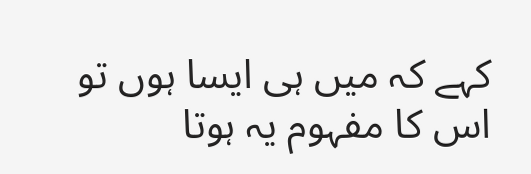کہے کہ میں ہی ایسا ہوں تو اس کا مفہوم یہ ہوتا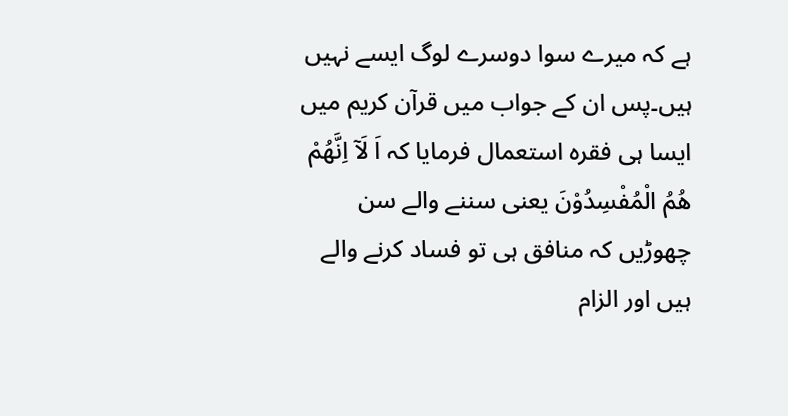ہے کہ میرے سوا دوسرے لوگ ایسے نہیں ہیں۔پس ان کے جواب میں قرآن کریم میں ایسا ہی فقرہ استعمال فرمایا کہ اَ لَآ اِنَّھُمْ ھُمُ الْمُفْسِدُوْنَ یعنی سننے والے سن چھوڑیں کہ منافق ہی تو فساد کرنے والے ہیں اور الزام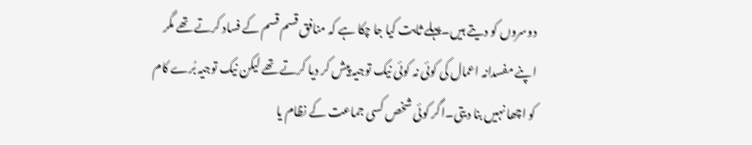دوسروں کو دیتے ہیں۔پہلے ثابت کیا جا چکا ہے کہ منافق قسم قسم کے فساد کرتے تھے مگر اپنے مفسدانہ اعمال کی کوئی نہ کوئی نیک توجیہ پیش کر دیا کرتے تھے لیکن نیک توجیہ بُرے کام کو اچھا نہیں بنا دیتی۔اگر کوئی شخص کسی جماعت کے نظام یا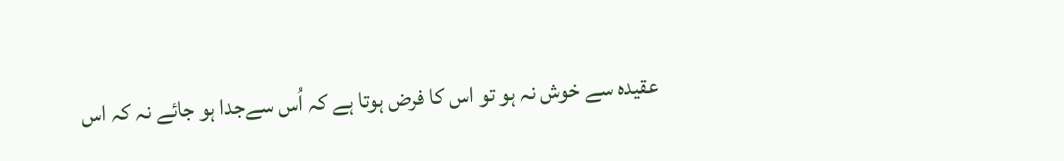عقیدہ سے خوش نہ ہو تو اس کا فرض ہوتا ہے کہ اُس سےجدا ہو جائے نہ کہ اس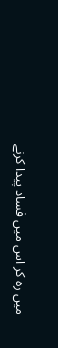میں رہ کر اس میں فساد پیدا کرنے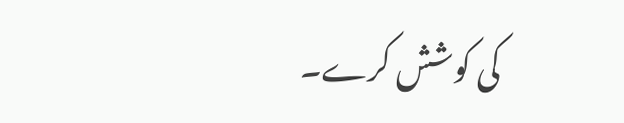کی کوشش کرے۔